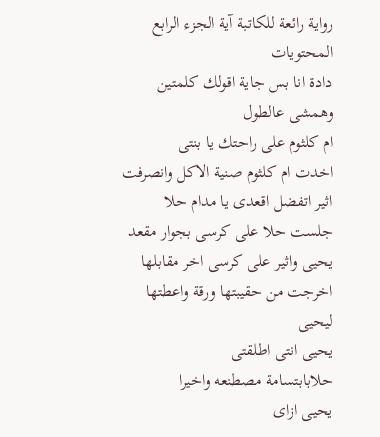رواية رائعة للكاتبة آية الجزء الرابع
المحتويات
دادة انا بس جاية اقولك كلمتين وهمشى عالطول
ام كلثوم على راحتك يا بنتى
اخدت ام كلثوم صنية الاكل وانصرفت
اثير اتفضل اقعدى يا مدام حلا
جلست حلا على كرسى بجوار مقعد يحيى واثير على كرسى اخر مقابلها اخرجت من حقيبتها ورقة واعطتها ليحيى
يحيى انتى اطلقتى
حلابابتسامة مصطنعه واخيرا
يحيى ازاى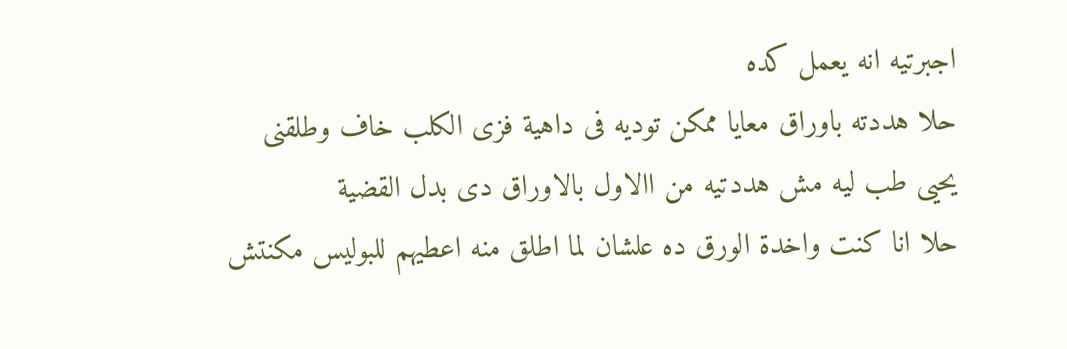اجبرتيه انه يعمل كده
حلا هددته باوراق معايا ممكن توديه فى داهية فزى الكلب خاف وطلقنى
يحيى طب ليه مش هددتيه من االاول بالاوراق دى بدل القضية
حلا انا كنت واخدة الورق ده علشان لما اطلق منه اعطيهم للبوليس مكنتش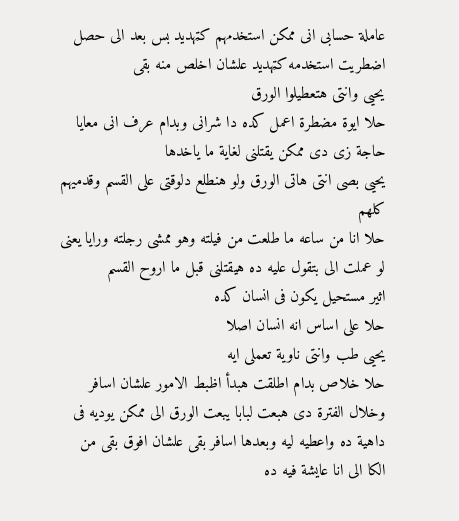عاملة حسابى انى ممكن استخدمهم كټهديد بس بعد الى حصل اضطريت استخدمه كټهديد علشان اخلص منه بقى
يحيى وانتى هتعطيلوا الورق
حلا ايوة مضطرة اعمل كده دا شرانى وبدام عرف انى معايا حاجة زى دى ممكن يقتلنى لغاية ما ياخدها
يحيى بصى انتى هاتى الورق ولو هنطلع دلوقتى على القسم وقدميهم كلهم
حلا انا من ساعه ما طلعت من فيلته وهو ممشى رجلته ورايا يعنى لو عملت الى بتقول عليه ده هيقتلنى قبل ما اروح القسم
اثير مستحيل يكون فى انسان كده
حلا على اساس انه انسان اصلا
يحيى طب وانتى ناوية تعملى ايه
حلا خلاص بدام اطلقت هبدأ اظبط الامور علشان اسافر وخلال الفترة دى هبعت لبابا يبعت الورق الى ممكن يوديه فى داهية ده واعطيه ليه وبعدها اسافر بقى علشان افوق بقى من الکا الى انا عايشة فيه ده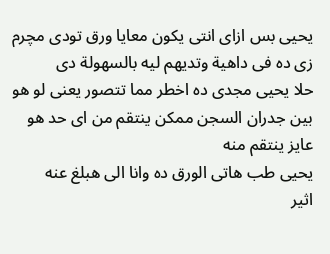يحيى بس ازاى انتى يكون معايا ورق تودى مچرم زى ده فى داهية وتديهم ليه بالسهولة دى
حلا يحيى مجدى ده اخطر مما تتصور يعنى لو هو بين جدران السجن ممكن ينتقم من اى حد هو عايز ينتقم منه
يحيى طب هاتى الورق ده وانا الى هبلغ عنه
اثير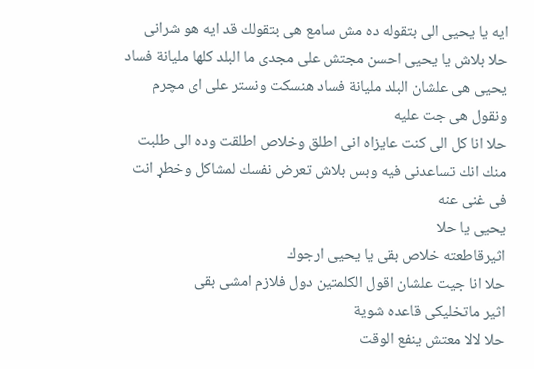ايه يا يحيى الى بتقوله ده مش سامع هى بتقولك قد ايه هو شرانى
حلا بلاش يا يحيى احسن مجتش على مجدى ما البلد كلها مليانة فساد
يحيى هى علشان البلد مليانة فساد هنسكت ونستر على اى مچرم ونقول هى جت عليه
حلا انا كل الى كنت عايزاه انى اطلق وخلاص اطلقت وده الى طلبت منك انك تساعدنى فيه وبس بلاش تعرض نفسك لمشاكل وخطړ انت فى غنى عنه
يحيى يا حلا
اثيرقاطعته خلاص بقى يا يحيى ارجوك
حلا انا جيت علشان اقول الكلمتين دول فلازم امشى بقى
اثير ماتخليكى قاعده شوية
حلا لالا معتش ينفع الوقت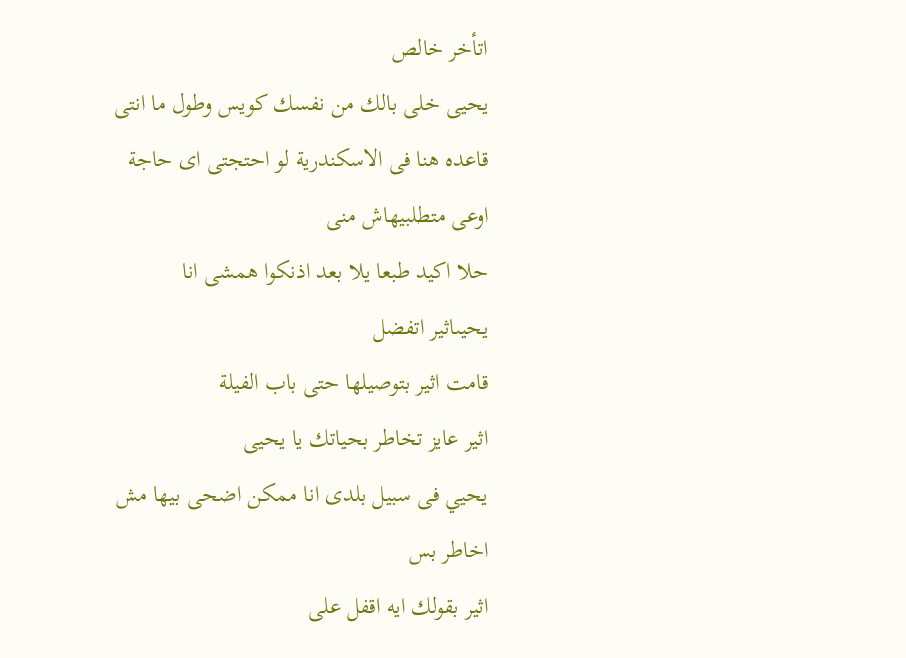اتأخر خالص
يحيى خلى بالك من نفسك كويس وطول ما انتى قاعده هنا فى الاسكندرية لو احتجتى اى حاجة اوعى متطلبيهاش منى
حلا اكيد طبعا يلا بعد اذنكوا همشى انا
يحيىاثير اتفضل
قامت اثير بتوصيلها حتى باب الفيلة
اثير عايز تخاطر بحياتك يا يحيى
يحيي فى سبيل بلدى انا ممكن اضحى بيها مش اخاطر بس
اثير بقولك ايه اقفل على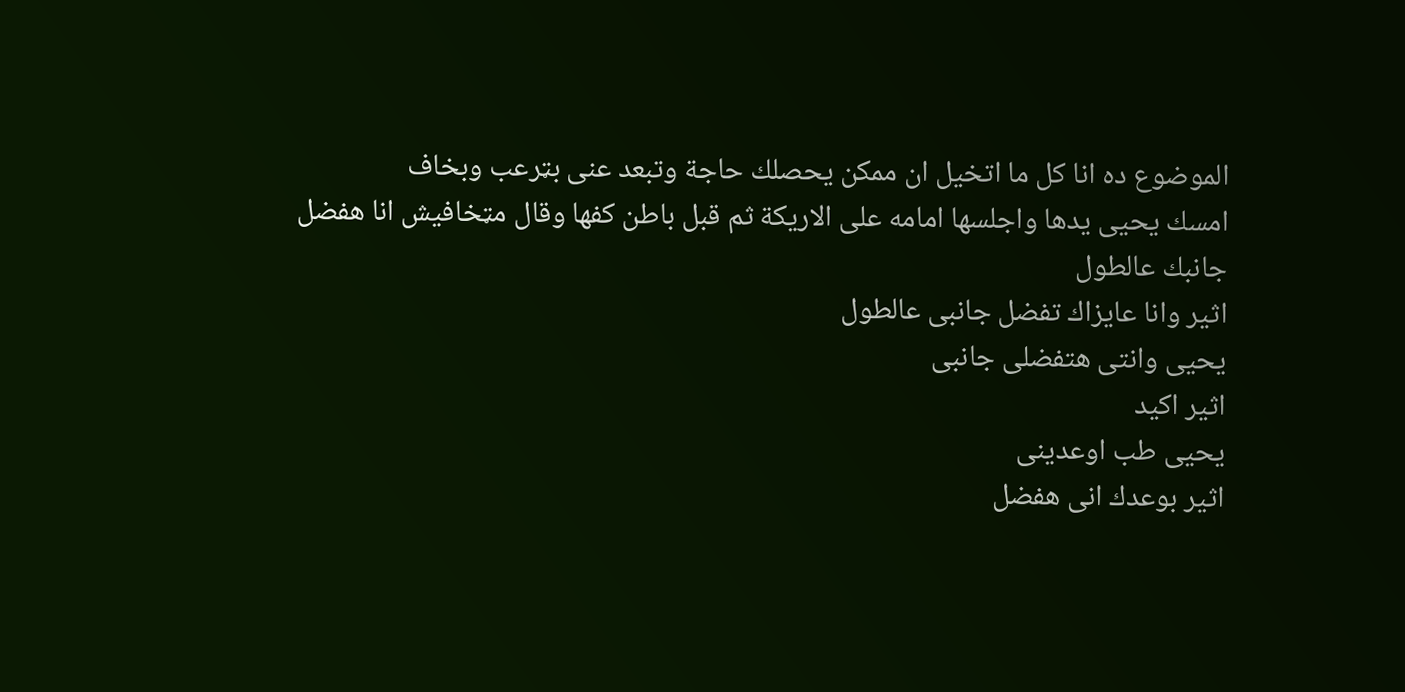الموضوع ده انا كل ما اتخيل ان ممكن يحصلك حاجة وتبعد عنى بټرعب وبخاف
امسك يحيى يدها واجلسها امامه على الاريكة ثم قبل باطن كفها وقال مټخافيش انا هفضل جانبك عالطول
اثير وانا عايزاك تفضل جانبى عالطول
يحيى وانتى هتفضلى جانبى
اثير اكيد
يحيى طب اوعدينى
اثير بوعدك انى هفضل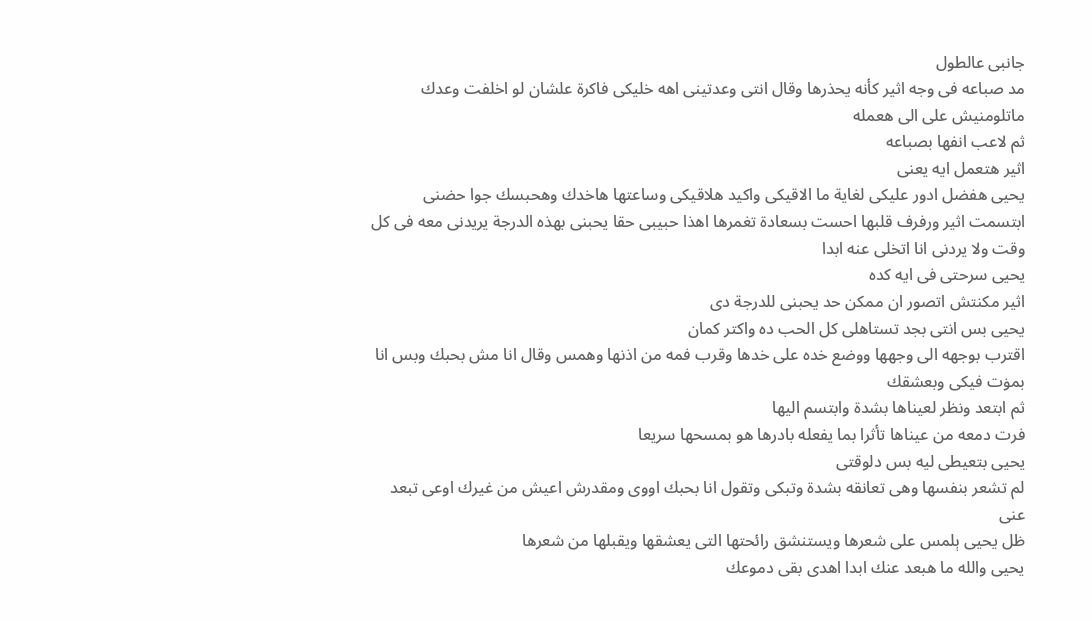جانبى عالطول
مد صباعه فى وجه اثير كأنه يحذرها وقال انتى وعدتينى اهه خليكى فاكرة علشان لو اخلفت وعدك ماتلومنيش على الى هعمله
ثم لاعب انفها بصباعه
اثير هتعمل ايه يعنى
يحيى هفضل ادور عليكى لغاية ما الاقيكى واكيد هلاقيكى وساعتها هاخدك وهحبسك جوا حضنى
ابتسمت اثير ورفرف قلبها احست بسعادة تغمرها اهذا حبيبى حقا يحبنى بهذه الدرجة يريدنى معه فى كل وقت ولا يردنى انا اتخلى عنه ابدا
يحيى سرحتى فى ايه كده
اثير مكنتش اتصور ان ممكن حد يحبنى للدرجة دى
يحيى بس انتى بجد تستاهلى كل الحب ده واكتر كمان
اقترب بوجهه الى وجهها ووضع خده على خدها وقرب فمه من اذنها وهمس وقال انا مش بحبك وبس انا بمۏت فيكى وبعشقك
ثم ابتعد ونظر لعيناها بشدة وابتسم اليها
فرت دمعه من عيناها تأثرا بما يفعله بادرها هو بمسحها سريعا
يحيى بتعيطى ليه بس دلوقتى
لم تشعر بنفسها وهى تعانقه بشدة وتبكى وتقول انا بحبك اووى ومقدرش اعيش من غيرك اوعى تبعد عنى
ظل يحيى ېلمس على شعرها ويستنشق رائحتها التى يعشقها ويقبلها من شعرها
يحيى والله ما هبعد عنك ابدا اهدى بقى دموعك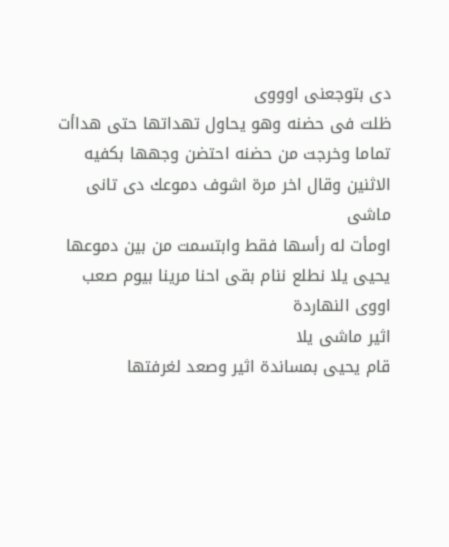دى بتوجعنى اوووى
ظلت فى حضنه وهو يحاول تهداتها حتى هداأت تماما وخرجت من حضنه احتضن وجهها بكفيه الاثنين وقال اخر مرة اشوف دموعك دى تانى ماشى
اومأت له رأسها فقط وابتسمت من بين دموعها
يحيى يلا نطلع ننام بقى احنا مرينا بيوم صعب اووى النهاردة
اثير ماشى يلا
قام يحيى بمساندة اثير وصعد لغرفتها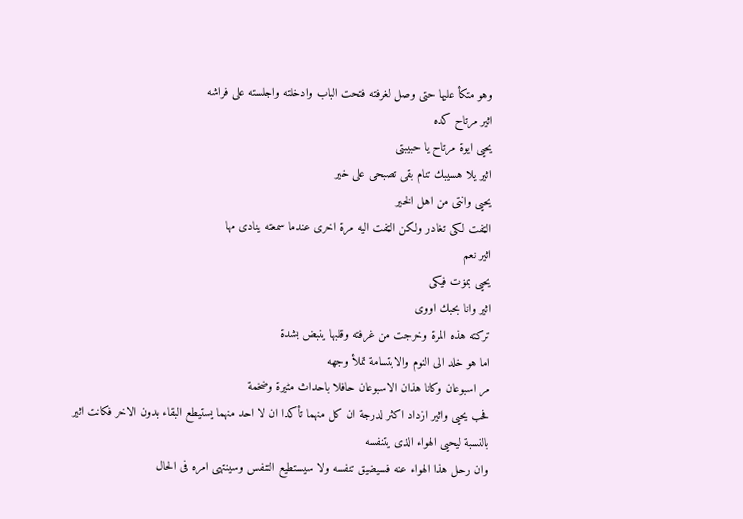وهو متكأ عليها حتى وصل لغرفته فتحت الباب وادخلته واجلسته على فراشه
اثير مرتاح كده
يحيى ايوة مرتاح يا حبيبتى
اثير يلا هسيبك تنام بقى تصبحى على خير
يحيى وانتى من اهل الخير
الټفت لكى تغادر ولكن الټفت اليه مرة اخرى عندما سمعته ينادى مها
اثير نعم
يحيى بمۏت فيكى
اثير وانا بحبك اووى
تركته هذه المرة وخرجت من غرفته وقلبها ينبض بشدة
اما هو خلد الى النوم والابتسامة تملأ وجهه
مر اسبوعان وكانا هذان الاسبوعان حافلا باحداث مٹيرة وضخمة
فحب يحيى واثير ازداد اكثر لدرجة ان كل منهما تأكدا ان لا احد منهما يستيطع البقاء بدون الاخر فكانت اثير بالنسبة ليحيى الهواء الذى يتنفسه
وان رحل هذا الهواء عنه فسيضيق تنفسه ولا سيستطيع التنفس وسينتهى امره فى الحال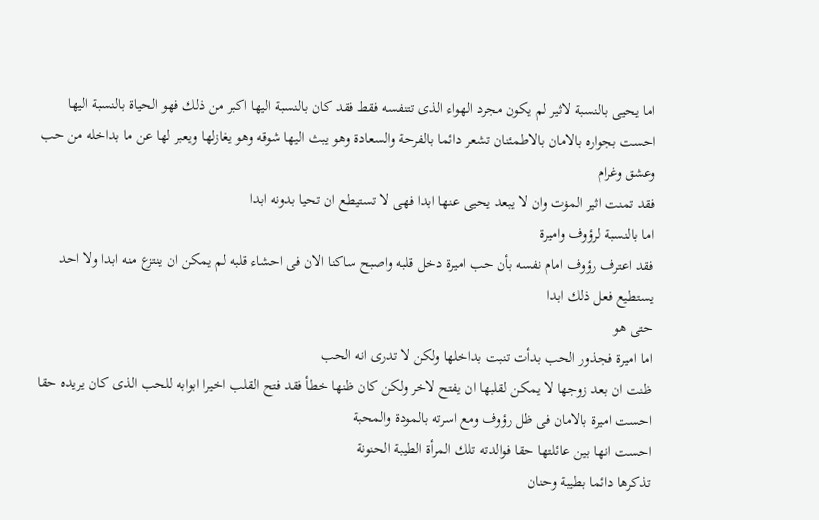اما يحيى بالنسبة لاثير لم يكون مجرد الهواء الذى تتنفسه فقط فقد كان بالنسبة اليها اكبر من ذلك فهو الحياة بالنسبة اليها
احست بجواره بالامان بالاطمئنان تشعر دائما بالفرحة والسعادة وهو يبث اليها شوقه وهو يغازلها ويعبر لها عن ما بداخله من حب وعشق وغرام
فقد تمنت اثير المۏت وان لا يبعد يحيى عنها ابدا فهى لا تستيطع ان تحيا بدونه ابدا
اما بالنسبة لرؤوف واميرة
فقد اعترف رؤوف امام نفسه بأن حب اميرة دخل قلبه واصبح ساكنا الان فى احشاء قلبه لم يمكن ان ينتزع منه ابدا ولا احد يستطيع فعل ذلك ابدا
حتى هو
اما اميرة فجذور الحب بدأت تنبت بداخلها ولكن لا تدرى انه الحب
ظنت ان بعد زوجها لا يمكن لقلبها ان يفتح لاخر ولكن كان ظنها خطأ فقد فتح القلب اخيرا ابوابه للحب الذى كان يريده حقا
احست اميرة بالامان فى ظل رؤوف ومع اسرته بالمودة والمحبة
احست انها بين عائلتها حقا فوالدته تلك المرأة الطيبة الحنونة
تذكرها دائما بطيبة وحنان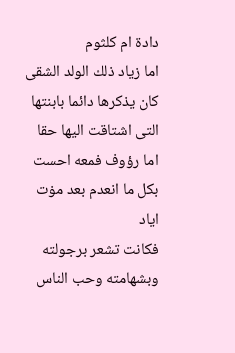دادة ام كلثوم
اما زياد ذلك الولد الشقى كان يذكرها دائما بابنتها التى اشتاقت اليها حقا
اما رؤوف فمعه احست بكل ما انعدم بعد مۏت اياد
فكانت تشعر برجولته وبشهامته وحب الناس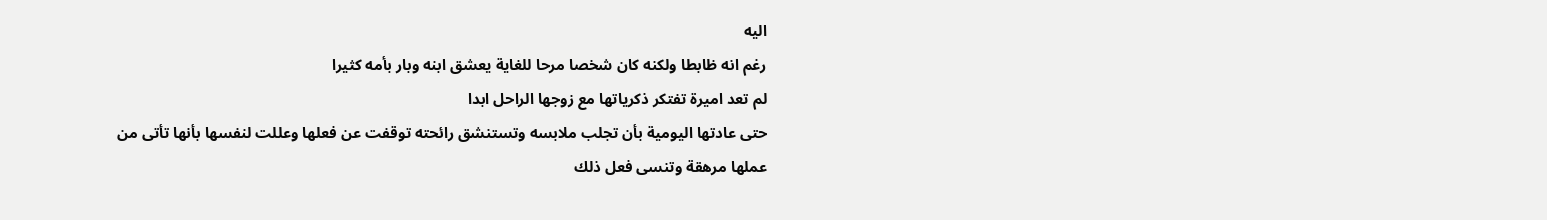اليه
رغم انه ظابطا ولكنه كان شخصا مرحا للغاية يعشق ابنه وبار بأمه كثيرا
لم تعد اميرة تفتكر ذكرياتها مع زوجها الراحل ابدا
حتى عادتها اليومية بأن تجلب ملابسه وتستنشق رائحته توقفت عن فعلها وعللت لنفسها بأنها تأتى من عملها مرهقة وتنسى فعل ذلك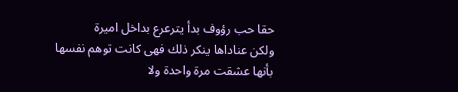حقا حب رؤوف بدأ يترعرع بداخل اميرة
ولكن عناداها ينكر ذلك فهى كانت توهم نفسها بأنها عشقت مرة واحدة ولا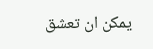يمكن ان تعشق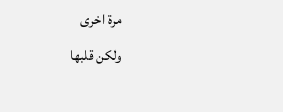مرة اخرى
ولكن قلبها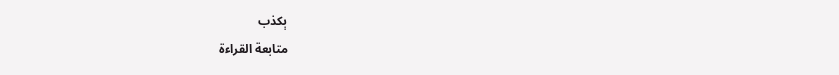ېكذب
متابعة القراءة